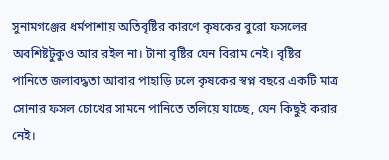সুনামগঞ্জের ধর্মপাশায় অতিবৃষ্টির কারণে কৃষকের বুরো ফসলের অবশিষ্টটুকুও আর রইল না। টানা বৃষ্টির যেন বিরাম নেই। বৃষ্টির পানিতে জলাবদ্ধতা আবার পাহাড়ি ঢলে কৃষকের স্বপ্ন বছরে একটি মাত্র সোনার ফসল চোখের সামনে পানিতে তলিয়ে যাচ্ছে, যেন কিছুই করার নেই।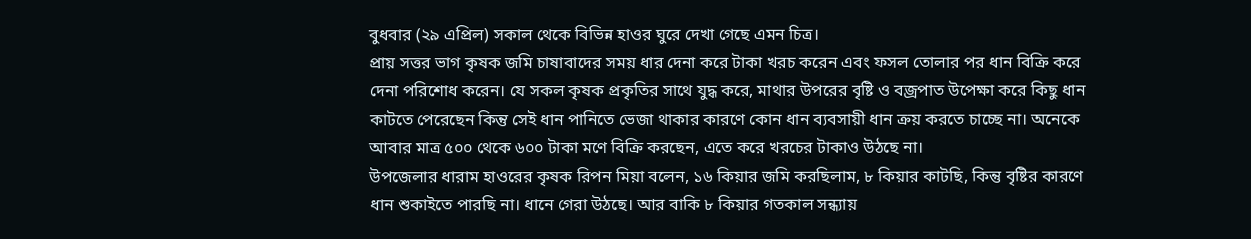বুধবার (২৯ এপ্রিল) সকাল থেকে বিভিন্ন হাওর ঘুরে দেখা গেছে এমন চিত্র।
প্রায় সত্তর ভাগ কৃষক জমি চাষাবাদের সময় ধার দেনা করে টাকা খরচ করেন এবং ফসল তোলার পর ধান বিক্রি করে দেনা পরিশোধ করেন। যে সকল কৃষক প্রকৃতির সাথে যুদ্ধ করে, মাথার উপরের বৃষ্টি ও বজ্রপাত উপেক্ষা করে কিছু ধান কাটতে পেরেছেন কিন্তু সেই ধান পানিতে ভেজা থাকার কারণে কোন ধান ব্যবসায়ী ধান ক্রয় করতে চাচ্ছে না। অনেকে আবার মাত্র ৫০০ থেকে ৬০০ টাকা মণে বিক্রি করছেন, এতে করে খরচের টাকাও উঠছে না।
উপজেলার ধারাম হাওরের কৃষক রিপন মিয়া বলেন, ১৬ কিয়ার জমি করছিলাম, ৮ কিয়ার কাটছি, কিন্তু বৃষ্টির কারণে ধান শুকাইতে পারছি না। ধানে গেরা উঠছে। আর বাকি ৮ কিয়ার গতকাল সন্ধ্যায়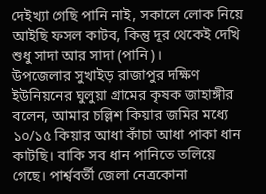দেইখ্যা গেছি পানি নাই, সকালে লোক নিয়ে আইছি ফসল কাটব, কিন্তু দূর থেকেই দেখি শুধু সাদা আর সাদা (পানি)।
উপজেলার সুখাইড় রাজাপুর দক্ষিণ ইউনিয়নের ঘুলুয়া গ্রামের কৃষক জাহাঙ্গীর বলেন, আমার চল্লিশ কিয়ার জমির মধ্যে ১০/১৫ কিয়ার আধা কাঁচা আধা পাকা ধান কাটছি। বাকি সব ধান পানিতে তলিয়ে গেছে। পার্শ্ববর্তী জেলা নেত্রকোনা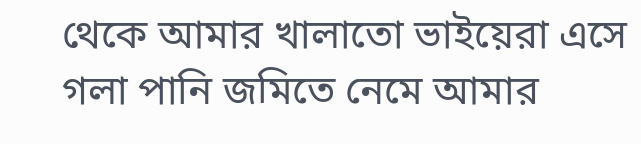থেকে আমার খালাতো ভাইয়েরা এসে গলা পানি জমিতে নেমে আমার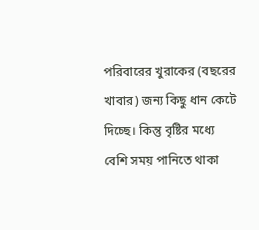পরিবারের খুরাকের (বছরের খাবার) জন্য কিছু ধান কেটে দিচ্ছে। কিন্তু বৃষ্টির মধ্যে বেশি সময় পানিতে থাকা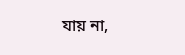যায় না,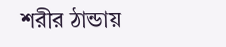শরীর ঠান্ডায়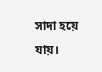সাদা হয়ে যায়।